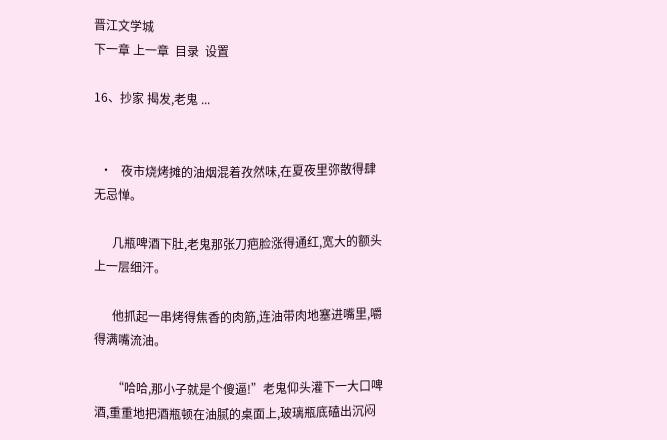晋江文学城
下一章 上一章  目录  设置

16、抄家 揭发,老鬼 ...


  •   夜市烧烤摊的油烟混着孜然味,在夏夜里弥散得肆无忌惮。

      几瓶啤酒下肚,老鬼那张刀疤脸涨得通红,宽大的额头上一层细汗。

      他抓起一串烤得焦香的肉筋,连油带肉地塞进嘴里,嚼得满嘴流油。

      “哈哈,那小子就是个傻逼!”老鬼仰头灌下一大口啤酒,重重地把酒瓶顿在油腻的桌面上,玻璃瓶底磕出沉闷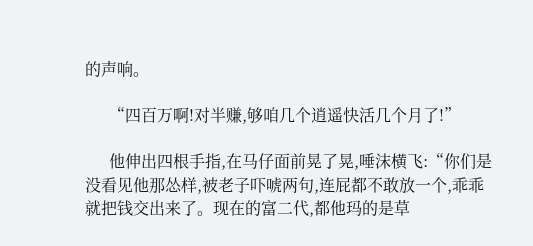的声响。

      “四百万啊!对半赚,够咱几个逍遥快活几个月了!”

      他伸出四根手指,在马仔面前晃了晃,唾沫横飞:“你们是没看见他那怂样,被老子吓唬两句,连屁都不敢放一个,乖乖就把钱交出来了。现在的富二代,都他玛的是草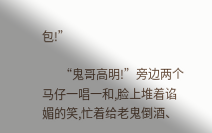包!”

      “鬼哥高明!”旁边两个马仔一唱一和,脸上堆着谄媚的笑,忙着给老鬼倒酒、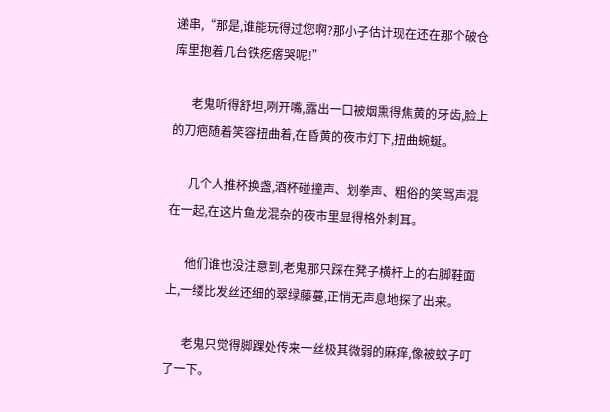递串,“那是,谁能玩得过您啊?那小子估计现在还在那个破仓库里抱着几台铁疙瘩哭呢!”

      老鬼听得舒坦,咧开嘴,露出一口被烟熏得焦黄的牙齿,脸上的刀疤随着笑容扭曲着,在昏黄的夜市灯下,扭曲蜿蜒。

      几个人推杯换盏,酒杯碰撞声、划拳声、粗俗的笑骂声混在一起,在这片鱼龙混杂的夜市里显得格外刺耳。

      他们谁也没注意到,老鬼那只踩在凳子横杆上的右脚鞋面上,一缕比发丝还细的翠绿藤蔓,正悄无声息地探了出来。

      老鬼只觉得脚踝处传来一丝极其微弱的麻痒,像被蚊子叮了一下。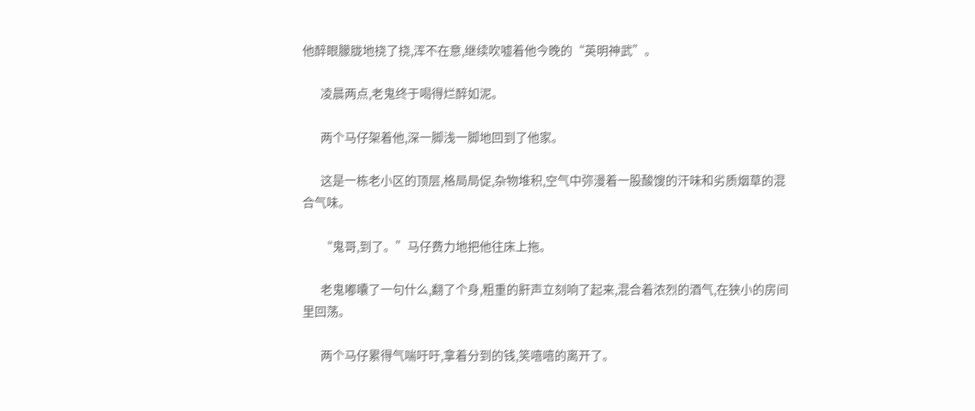他醉眼朦胧地挠了挠,浑不在意,继续吹嘘着他今晚的“英明神武”。

      凌晨两点,老鬼终于喝得烂醉如泥。

      两个马仔架着他,深一脚浅一脚地回到了他家。

      这是一栋老小区的顶层,格局局促,杂物堆积,空气中弥漫着一股酸馊的汗味和劣质烟草的混合气味。

      “鬼哥,到了。”马仔费力地把他往床上拖。

      老鬼嘟囔了一句什么,翻了个身,粗重的鼾声立刻响了起来,混合着浓烈的酒气,在狭小的房间里回荡。

      两个马仔累得气喘吁吁,拿着分到的钱,笑嘻嘻的离开了。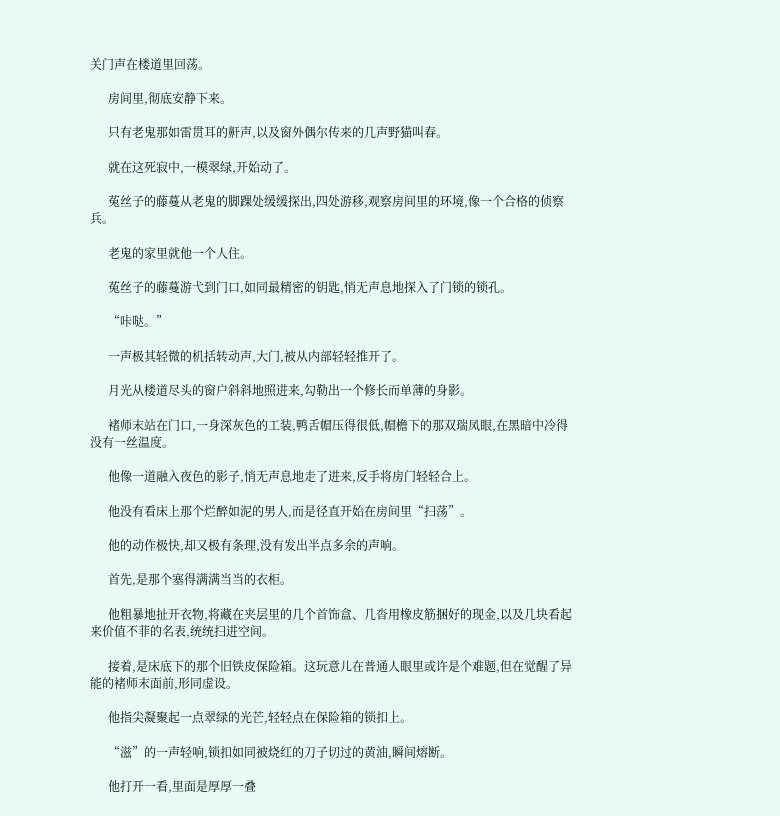关门声在楼道里回荡。

      房间里,彻底安静下来。

      只有老鬼那如雷贯耳的鼾声,以及窗外偶尔传来的几声野猫叫春。

      就在这死寂中,一模翠绿,开始动了。

      菟丝子的藤蔓从老鬼的脚踝处缓缓探出,四处游移,观察房间里的环境,像一个合格的侦察兵。

      老鬼的家里就他一个人住。

      菟丝子的藤蔓游弋到门口,如同最精密的钥匙,悄无声息地探入了门锁的锁孔。

      “咔哒。”

      一声极其轻微的机括转动声,大门,被从内部轻轻推开了。

      月光从楼道尽头的窗户斜斜地照进来,勾勒出一个修长而单薄的身影。

      褚师末站在门口,一身深灰色的工装,鸭舌帽压得很低,帽檐下的那双瑞凤眼,在黑暗中冷得没有一丝温度。

      他像一道融入夜色的影子,悄无声息地走了进来,反手将房门轻轻合上。

      他没有看床上那个烂醉如泥的男人,而是径直开始在房间里“扫荡”。

      他的动作极快,却又极有条理,没有发出半点多余的声响。

      首先,是那个塞得满满当当的衣柜。

      他粗暴地扯开衣物,将藏在夹层里的几个首饰盒、几沓用橡皮筋捆好的现金,以及几块看起来价值不菲的名表,统统扫进空间。

      接着,是床底下的那个旧铁皮保险箱。这玩意儿在普通人眼里或许是个难题,但在觉醒了异能的褚师末面前,形同虚设。

      他指尖凝聚起一点翠绿的光芒,轻轻点在保险箱的锁扣上。

      “滋”的一声轻响,锁扣如同被烧红的刀子切过的黄油,瞬间熔断。

      他打开一看,里面是厚厚一叠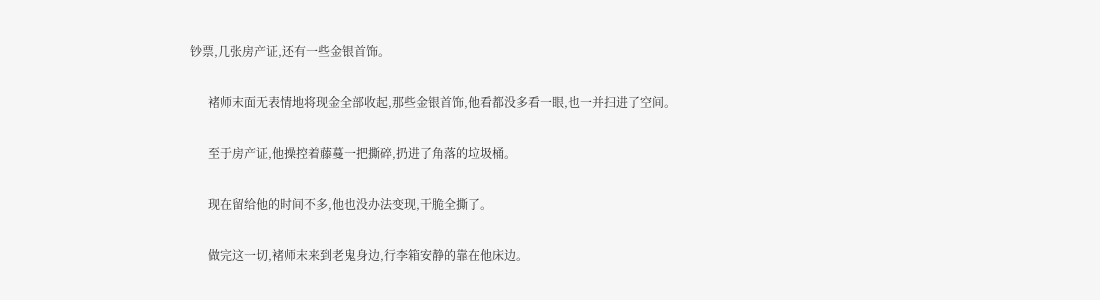钞票,几张房产证,还有一些金银首饰。

      褚师末面无表情地将现金全部收起,那些金银首饰,他看都没多看一眼,也一并扫进了空间。

      至于房产证,他操控着藤蔓一把撕碎,扔进了角落的垃圾桶。

      现在留给他的时间不多,他也没办法变现,干脆全撕了。

      做完这一切,褚师末来到老鬼身边,行李箱安静的靠在他床边。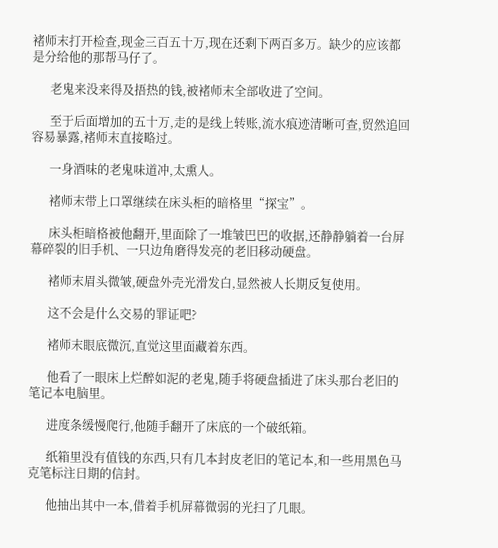褚师末打开检查,现金三百五十万,现在还剩下两百多万。缺少的应该都是分给他的那帮马仔了。

      老鬼来没来得及捂热的钱,被褚师末全部收进了空间。

      至于后面增加的五十万,走的是线上转账,流水痕迹清晰可查,贸然追回容易暴露,褚师末直接略过。

      一身酒味的老鬼味道冲,太熏人。

      褚师末带上口罩继续在床头柜的暗格里“探宝”。

      床头柜暗格被他翻开,里面除了一堆皱巴巴的收据,还静静躺着一台屏幕碎裂的旧手机、一只边角磨得发亮的老旧移动硬盘。

      褚师末眉头微皱,硬盘外壳光滑发白,显然被人长期反复使用。

      这不会是什么交易的罪证吧?

      褚师末眼底微沉,直觉这里面藏着东西。

      他看了一眼床上烂醉如泥的老鬼,随手将硬盘插进了床头那台老旧的笔记本电脑里。

      进度条缓慢爬行,他随手翻开了床底的一个破纸箱。

      纸箱里没有值钱的东西,只有几本封皮老旧的笔记本,和一些用黑色马克笔标注日期的信封。

      他抽出其中一本,借着手机屏幕微弱的光扫了几眼。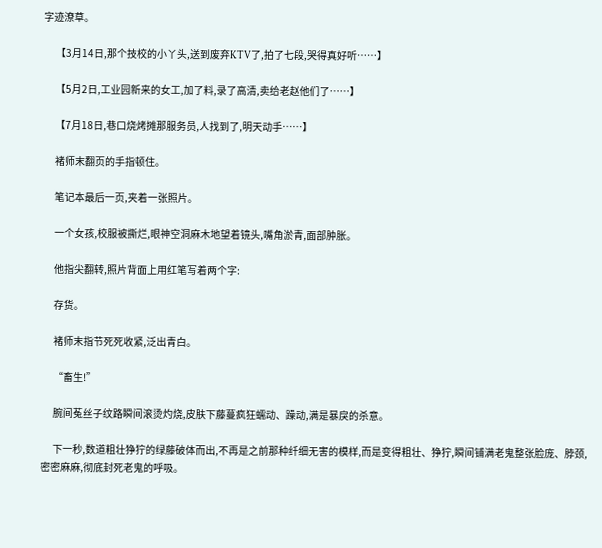字迹潦草。

      【3月14日,那个技校的小丫头,送到废弃KTV了,拍了七段,哭得真好听……】

      【5月2日,工业园新来的女工,加了料,录了高清,卖给老赵他们了……】

      【7月18日,巷口烧烤摊那服务员,人找到了,明天动手……】

      褚师末翻页的手指顿住。

      笔记本最后一页,夹着一张照片。

      一个女孩,校服被撕烂,眼神空洞麻木地望着镜头,嘴角淤青,面部肿胀。

      他指尖翻转,照片背面上用红笔写着两个字:

      存货。

      褚师末指节死死收紧,泛出青白。

      “畜生!”

      腕间菟丝子纹路瞬间滚烫灼烧,皮肤下藤蔓疯狂蠕动、躁动,满是暴戾的杀意。

      下一秒,数道粗壮狰狞的绿藤破体而出,不再是之前那种纤细无害的模样,而是变得粗壮、狰狞,瞬间铺满老鬼整张脸庞、脖颈,密密麻麻,彻底封死老鬼的呼吸。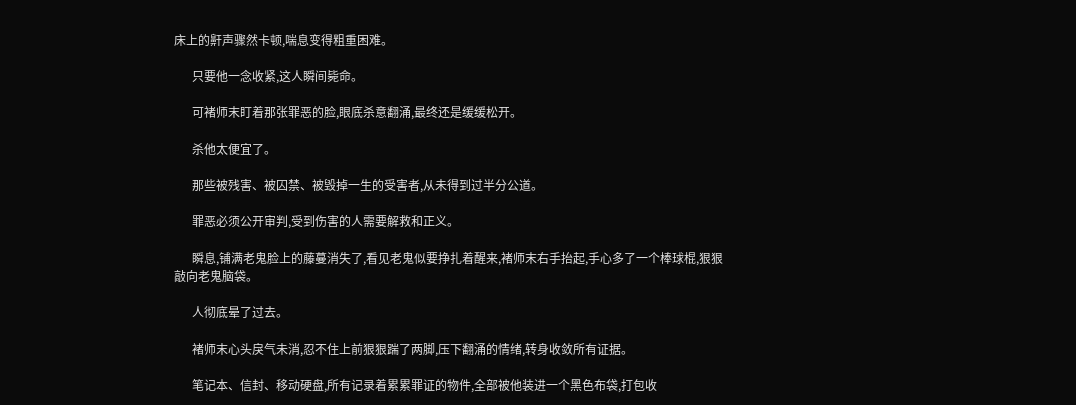床上的鼾声骤然卡顿,喘息变得粗重困难。

      只要他一念收紧,这人瞬间毙命。

      可褚师末盯着那张罪恶的脸,眼底杀意翻涌,最终还是缓缓松开。

      杀他太便宜了。

      那些被残害、被囚禁、被毁掉一生的受害者,从未得到过半分公道。

      罪恶必须公开审判,受到伤害的人需要解救和正义。

      瞬息,铺满老鬼脸上的藤蔓消失了,看见老鬼似要挣扎着醒来,褚师末右手抬起,手心多了一个棒球棍,狠狠敲向老鬼脑袋。

      人彻底晕了过去。

      褚师末心头戾气未消,忍不住上前狠狠踹了两脚,压下翻涌的情绪,转身收敛所有证据。

      笔记本、信封、移动硬盘,所有记录着累累罪证的物件,全部被他装进一个黑色布袋,打包收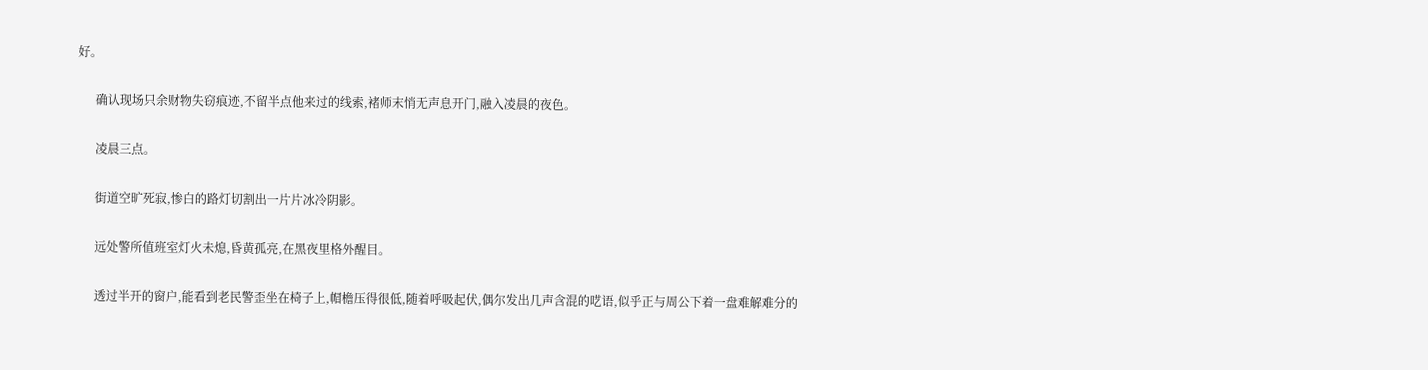好。

      确认现场只余财物失窃痕迹,不留半点他来过的线索,褚师末悄无声息开门,融入凌晨的夜色。

      凌晨三点。

      街道空旷死寂,惨白的路灯切割出一片片冰冷阴影。

      远处警所值班室灯火未熄,昏黄孤亮,在黑夜里格外醒目。

      透过半开的窗户,能看到老民警歪坐在椅子上,帽檐压得很低,随着呼吸起伏,偶尔发出几声含混的呓语,似乎正与周公下着一盘难解难分的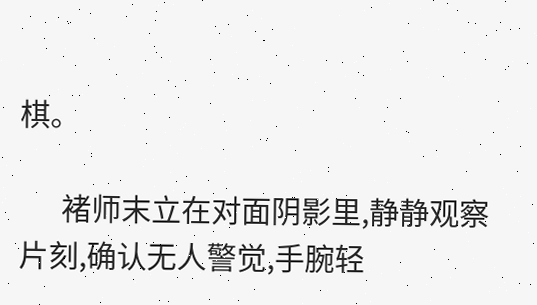棋。

      褚师末立在对面阴影里,静静观察片刻,确认无人警觉,手腕轻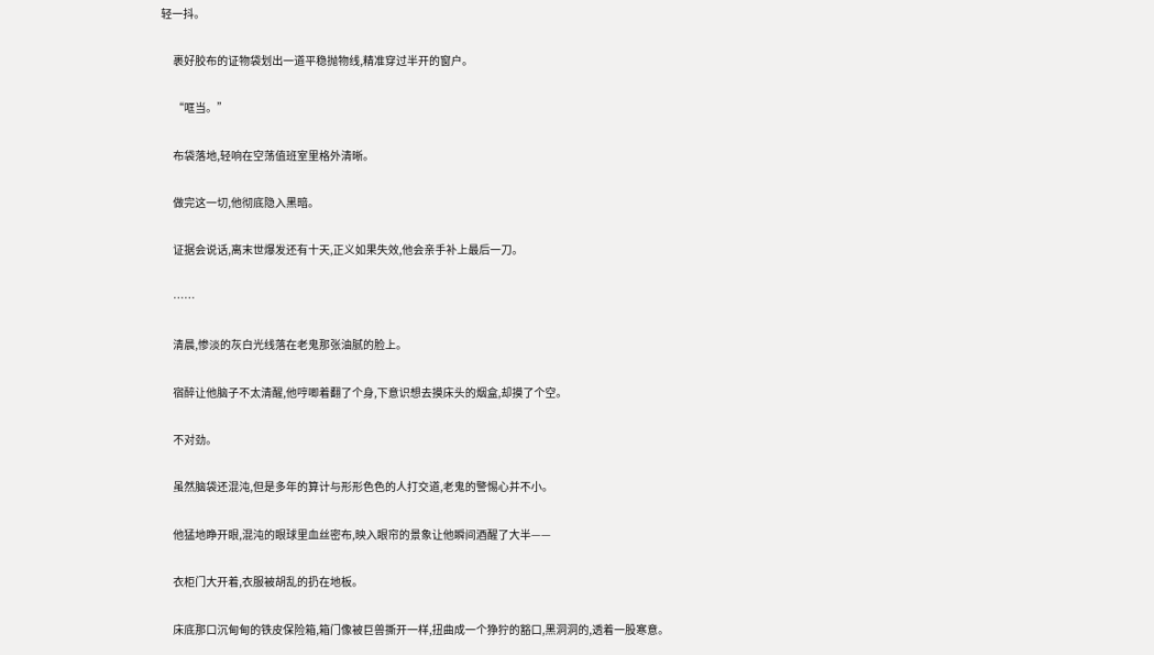轻一抖。

      裹好胶布的证物袋划出一道平稳抛物线,精准穿过半开的窗户。

      “哐当。”

      布袋落地,轻响在空荡值班室里格外清晰。

      做完这一切,他彻底隐入黑暗。

      证据会说话,离末世爆发还有十天,正义如果失效,他会亲手补上最后一刀。

      ……

      清晨,惨淡的灰白光线落在老鬼那张油腻的脸上。

      宿醉让他脑子不太清醒,他哼唧着翻了个身,下意识想去摸床头的烟盒,却摸了个空。

      不对劲。

      虽然脑袋还混沌,但是多年的算计与形形色色的人打交道,老鬼的警惕心并不小。

      他猛地睁开眼,混沌的眼球里血丝密布,映入眼帘的景象让他瞬间酒醒了大半——

      衣柜门大开着,衣服被胡乱的扔在地板。

      床底那口沉甸甸的铁皮保险箱,箱门像被巨兽撕开一样,扭曲成一个狰狞的豁口,黑洞洞的,透着一股寒意。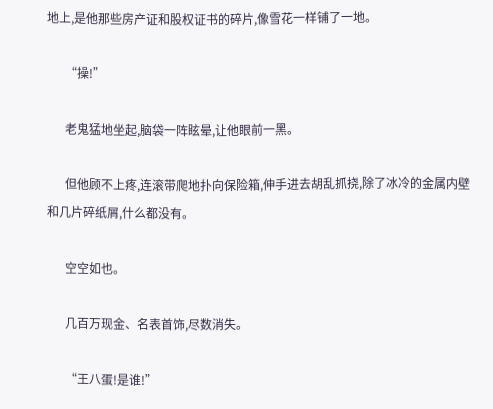地上,是他那些房产证和股权证书的碎片,像雪花一样铺了一地。

      “操!”

      老鬼猛地坐起,脑袋一阵眩晕,让他眼前一黑。

      但他顾不上疼,连滚带爬地扑向保险箱,伸手进去胡乱抓挠,除了冰冷的金属内壁和几片碎纸屑,什么都没有。

      空空如也。

      几百万现金、名表首饰,尽数消失。

      “王八蛋!是谁!”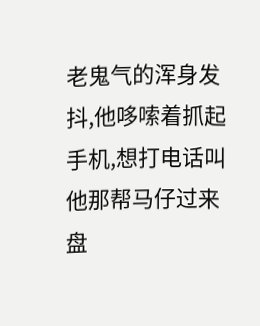老鬼气的浑身发抖,他哆嗦着抓起手机,想打电话叫他那帮马仔过来盘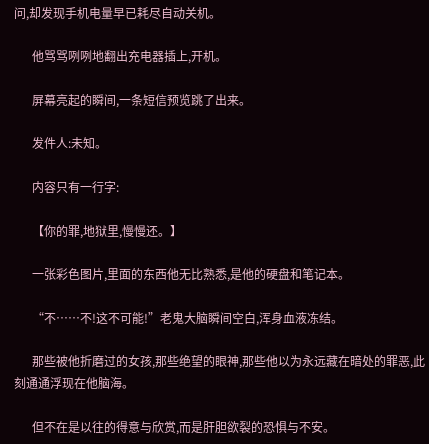问,却发现手机电量早已耗尽自动关机。

      他骂骂咧咧地翻出充电器插上,开机。

      屏幕亮起的瞬间,一条短信预览跳了出来。

      发件人:未知。

      内容只有一行字:

      【你的罪,地狱里,慢慢还。】

      一张彩色图片,里面的东西他无比熟悉,是他的硬盘和笔记本。

      “不……不!这不可能!”老鬼大脑瞬间空白,浑身血液冻结。

      那些被他折磨过的女孩,那些绝望的眼神,那些他以为永远藏在暗处的罪恶,此刻通通浮现在他脑海。

      但不在是以往的得意与欣赏,而是肝胆欲裂的恐惧与不安。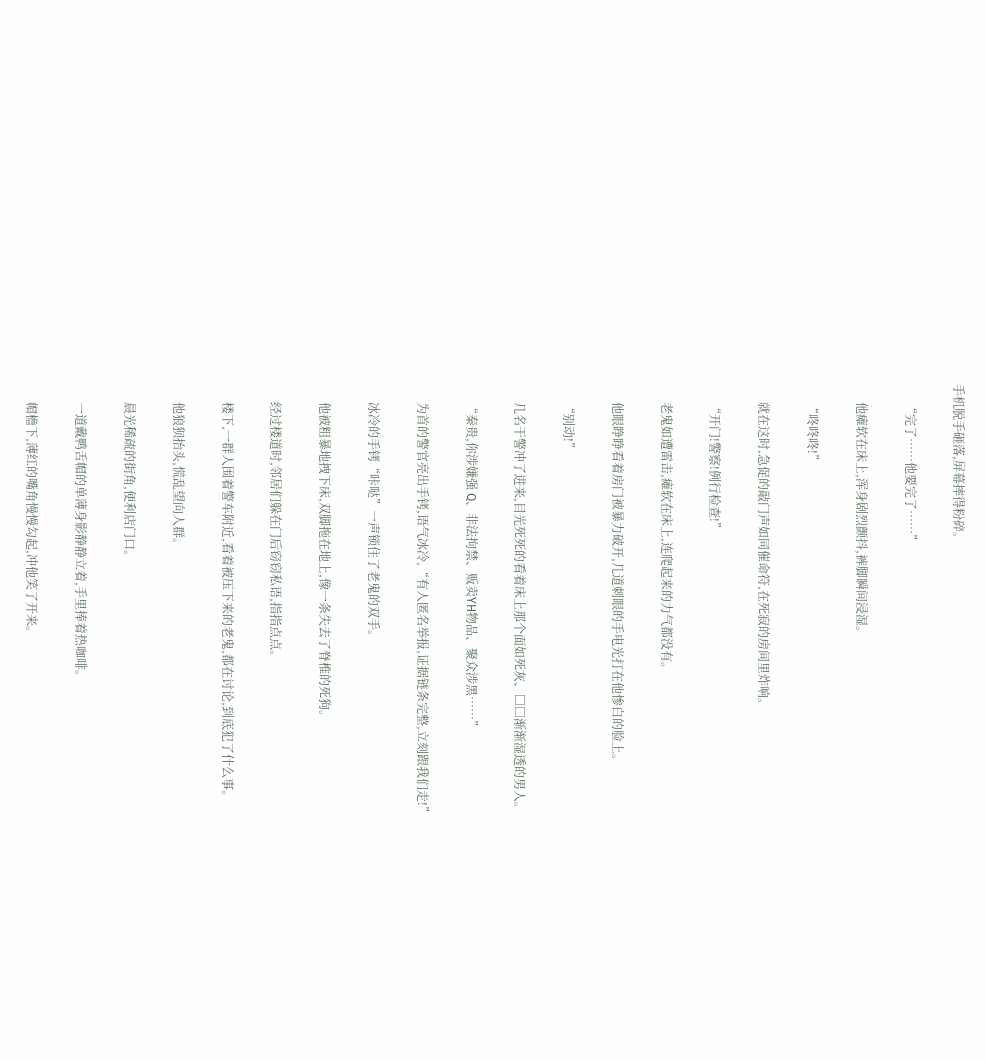手机脱手砸落,屏幕摔得粉碎。

      “完了……他要完了……”

      他瘫软在床上,浑身剧烈颤抖,裤脚瞬间浸湿。

      “咚咚咚!”

      就在这时,急促的敲门声如同催命符,在死寂的房间里炸响。

      “开门!警察!例行检查!”

      老鬼如遭雷击,瘫软在床上,连爬起来的力气都没有。

      他眼睁睁看着房门被暴力破开,几道刺眼的手电光打在他惨白的脸上。

      “别动!”

      几名干警冲了进来,目光死死的看着床上那个面如死灰、□□渐渐湿透的男人。

      “秦贵,你涉嫌强 Q、非法拘禁、贩卖YH物品、聚众涉黑……”

      为首的警官亮出手铐,语气冰冷,“有人匿名举报,证据链条完整,立刻跟我们走!”

      冰冷的手铐“咔哒”一声锁住了老鬼的双手。

      他被粗暴地拽下床,双脚拖在地上,像一条失去了脊椎的死狗。

      经过楼道时,邻居们躲在门后窃窃私语,指指点点。

      楼下,一群人围着警车附近,看着被压下来的老鬼,都在讨论,到底犯了什么事。

      他狼狈抬头,慌乱望向人群。

      晨光稀疏的街角,便利店门口。

      一道戴鸭舌帽的单薄身影静静立着,手里捧着热咖啡。

      帽檐下,薄红的嘴角慢慢勾起,冲他笑了开来。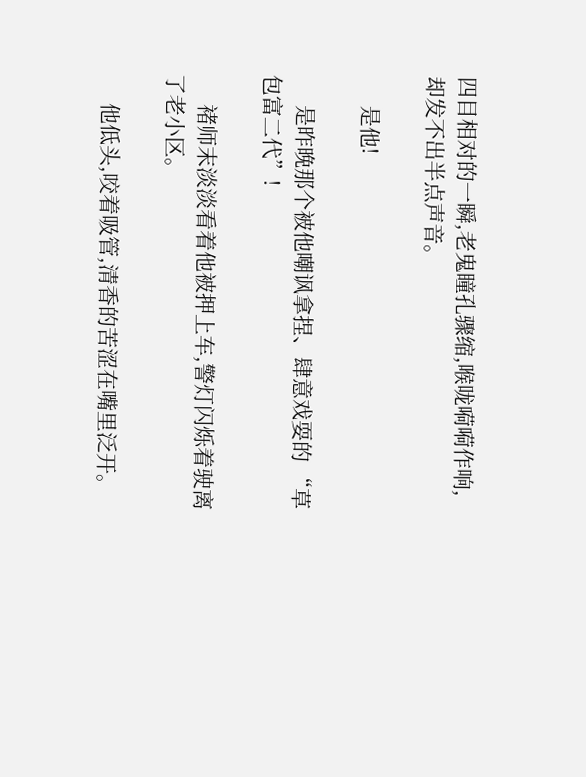四目相对的一瞬,老鬼瞳孔骤缩,喉咙嗬嗬作响,却发不出半点声音。

      是他!

      是昨晚那个被他嘲讽拿捏、肆意戏耍的 “草包富二代”!

      褚师末淡淡看着他被押上车,警灯闪烁着驶离了老小区。

      他低头,咬着吸管,清香的苦涩在嘴里泛开。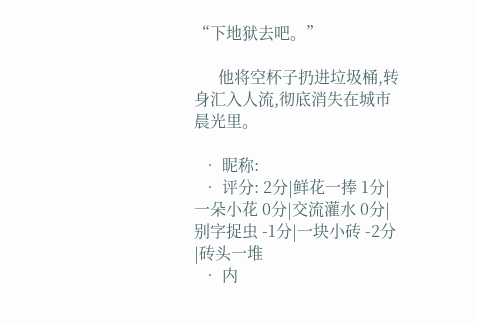“下地狱去吧。”

      他将空杯子扔进垃圾桶,转身汇入人流,彻底消失在城市晨光里。

  • 昵称:
  • 评分: 2分|鲜花一捧 1分|一朵小花 0分|交流灌水 0分|别字捉虫 -1分|一块小砖 -2分|砖头一堆
  • 内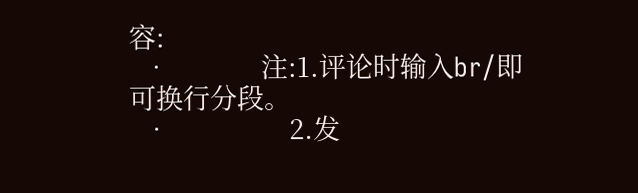容:
  •             注:1.评论时输入br/即可换行分段。
  •                 2.发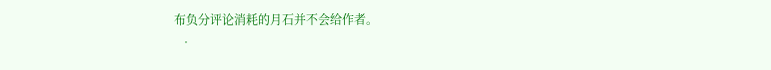布负分评论消耗的月石并不会给作者。
  •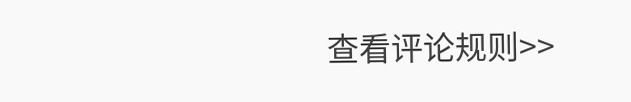查看评论规则>>